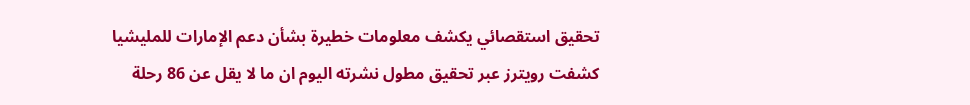تحقيق استقصائي يكشف معلومات خطيرة بشأن دعم الإمارات للمليشيا
كشفت رويترز عبر تحقيق مطول نشرته اليوم ان ما لا يقل عن 86 رحلة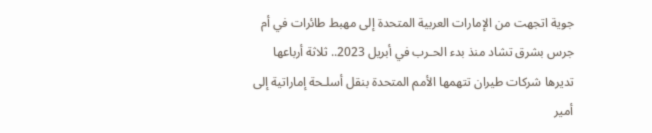جوية اتجهت من الإمارات العربية المتحدة إلى مهبط طائرات في أم جرس بشرق تشاد منذ بدء الحـرب في أبريل 2023.. ثلاثة أرباعها تديرها شركات طيران تتهمها الأمم المتحدة بنقل أسلـحة إماراتية إلى أمير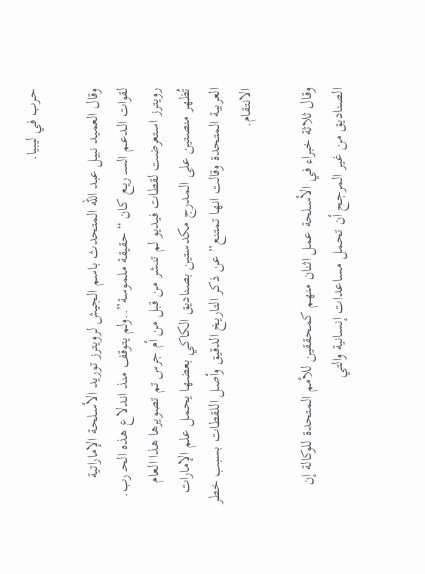حـرب في ليبيا.

وقال العميد نبيل عبد الله المتحدث باسم الجيش لرويترز توريد الأسـلحة الإماراتية لقوات الـدعـم السـ ريـع كان “حقيقة ملموسة”..ولم يتوقف منذ اندلاع هذه الحـ رب.
رويترز استعرضت لقطات فيديو لم تنشر من قبل من أم جرس تم تصويرها هذا العام تُظهر منصتين على المدرج مكدستين بصناديق الكاكي بعضها يحمل علم الإمارات العربية المتحدة وقالت انها تمتنع” عن ذكر التاريخ الدقيق وأصل اللقطات بسبب خطر الانتقام.

وقال ثلاثة خبراء في الأسـلحة عمل اثنان منهم كمحققين للأمم المتحدة للوكالة إن الصناديق من غير المرجح أن تحمل مساعدات إنسانية والتي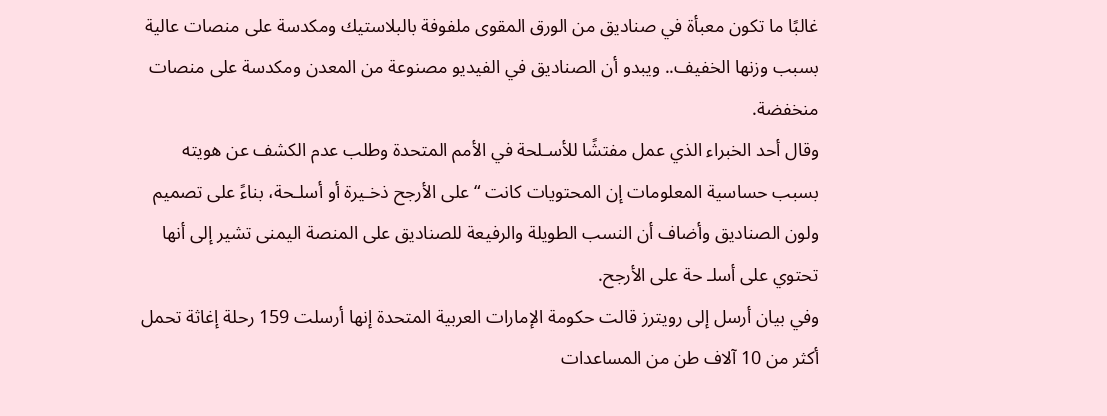غالبًا ما تكون معبأة في صناديق من الورق المقوى ملفوفة بالبلاستيك ومكدسة على منصات عالية بسبب وزنها الخفيف.. ويبدو أن الصناديق في الفيديو مصنوعة من المعدن ومكدسة على منصات منخفضة.
وقال أحد الخبراء الذي عمل مفتشًا للأسـلحة في الأمم المتحدة وطلب عدم الكشف عن هويته بسبب حساسية المعلومات إن المحتويات كانت “على الأرجح ذخـيرة أو أسلـحة، بناءً على تصميم ولون الصناديق وأضاف أن النسب الطويلة والرفيعة للصناديق على المنصة اليمنى تشير إلى أنها تحتوي على أسلـ حة على الأرجح.
وفي بيان أرسل إلى رويترز قالت حكومة الإمارات العربية المتحدة إنها أرسلت 159 رحلة إغاثة تحمل أكثر من 10 آلاف طن من المساعدات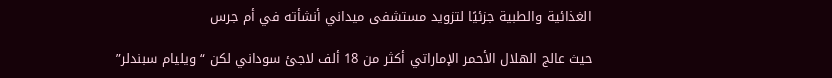الغذائية والطبية جزئيًا لتزويد مستشفى ميداني أنشأته في أم جرس

حيث عالج الهلال الأحمر الإماراتي أكثر من 18 ألف لاجئ سوداني لكن “ويليام سبندلر”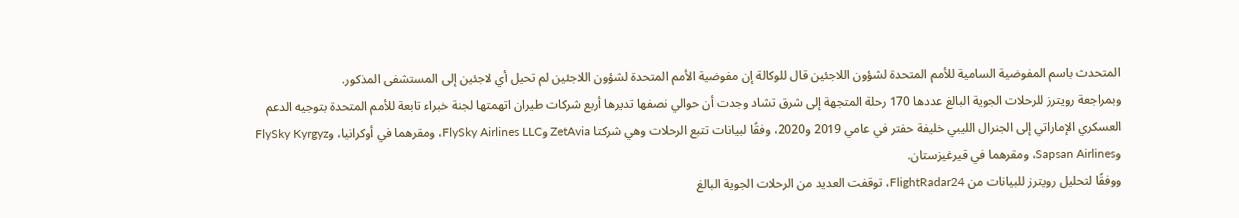المتحدث باسم المفوضية السامية للأمم المتحدة لشؤون اللاجئين قال للوكالة إن مفوضية الأمم المتحدة لشؤون اللاجئين لم تحيل أي لاجئين إلى المستشفى المذكور.
وبمراجعة رويترز للرحلات الجوية البالغ عددها 170 رحلة المتجهة إلى شرق تشاد وجدت أن حوالي نصفها تديرها أربع شركات طيران اتهمتها لجنة خبراء تابعة للأمم المتحدة بتوجيه الدعم العسكري الإماراتي إلى الجنرال الليبي خليفة حفتر في عامي 2019 و2020، وفقًا لبيانات تتبع الرحلات وهي شركتا ZetAvia وFlySky Airlines LLC، ومقرهما في أوكرانيا، وFlySky Kyrgyz وSapsan Airlines، ومقرهما في قيرغيزستان.
ووفقًا لتحليل رويترز للبيانات من FlightRadar24، توقفت العديد من الرحلات الجوية البالغ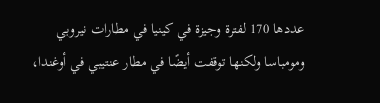عددها 170 لفترة وجيزة في كينيا في مطارات نيروبي ومومباسا ولكنها توقفت أيضًا في مطار عنتيبي في أوغندا،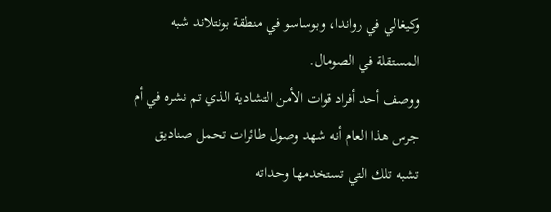وكيغالي في رواندا، وبوساسو في منطقة بونتلاند شبه المستقلة في الصومال.
ووصف أحد أفراد قوات الأمن التشادية الذي تم نشره في أم جرس هذا العام أنه شهد وصول طائرات تحمل صناديق تشبه تلك التي تستخدمها وحداته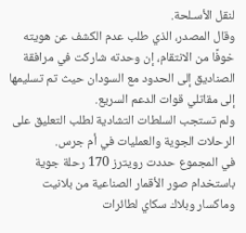لنقل الأسـلحة.
وقال المصدر، الذي طلب عدم الكشف عن هويته خوفًا من الانتقام، إن وحدته شاركت في مرافقة الصناديق إلى الحدود مع السودان حيث تم تسليمها إلى مقاتلي قوات الدعم السريع.
ولم تستجب السلطات التشادية لطلب التعليق على الرحلات الجوية والعمليات في أم جرس.
في المجموع حددت رويترز 170 رحلة جوية باستخدام صور الأقمار الصناعية من بلانيت وماكسار وبلاك سكاي لطائرات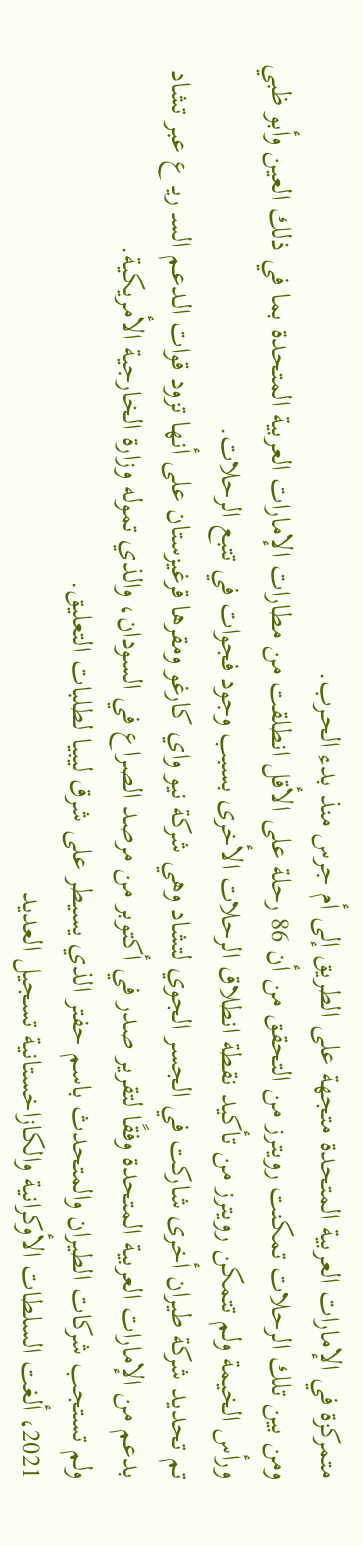متمركزة في الإمارات العربية المتحدة متجهة على الطريق إلى أم جرس منذ بدء الحـرب.
ومن بين تلك الرحلات تمكنت رويترز من التحقق من أن 86 رحلة على الأقل انطلقت من مطارات الإمارات العربية المتحدة بما في ذلك العين وأبو ظبي ورأس الخيمة ولم تتمكن رويترز من تأكيد نقطة انطلاق الرحلات الأخرى بسبب وجود فجوات في تتبع الرحلات.
تم تحديد شركة طيران أخرى شاركت في الجسر الجوي لتشاد وهي شركة نيو واي كارغو ومقرها قرغيزستان على أنها تزود قوات الـدعـم السـ ريـ ع عبر تشاد بدعم من الإمارات العربية المتحدة وفقًا لتقرير صدر في أكتوبر من مرصد الصراع في السودان، والذي تموله وزارة الخارجية الأمريكية.
ولم تستجب شركات الطيران والمتحدث باسم حفتر الذي يسيطر على شرق ليبيا لطلبات التعليق.
2021، ألغت السلطات الأوكرانية والكازاخستانية تسجيل العديد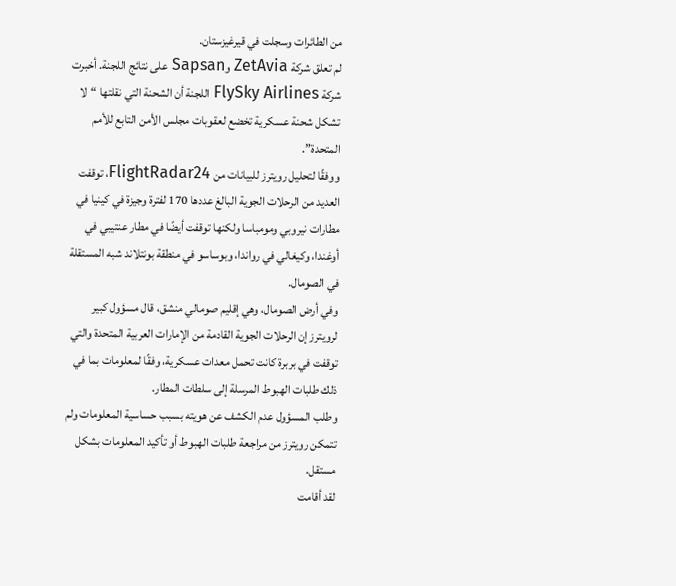من الطائرات وسجلت في قيرغيزستان.
لم تعلق شركة ZetAvia وSapsan على نتائج اللجنة. أخبرت شركة FlySky Airlines اللجنة أن الشحنة التي نقلتها “لا تشكل شحنة عسكرية تخضع لعقوبات مجلس الأمن التابع للأمم المتحدة”.
ووفقًا لتحليل رويترز للبيانات من FlightRadar24، توقفت العديد من الرحلات الجوية البالغ عددها 170 لفترة وجيزة في كينيا في مطارات نيروبي ومومباسا ولكنها توقفت أيضًا في مطار عنتيبي في أوغندا، وكيغالي في رواندا، وبوساسو في منطقة بونتلاند شبه المستقلة في الصومال.
وفي أرض الصومال، وهي إقليم صومالي منشق، قال مسؤول كبير لرويترز إن الرحلات الجوية القادمة من الإمارات العربية المتحدة والتي توقفت في بربرة كانت تحمل معدات عسكرية، وفقًا لمعلومات بما في ذلك طلبات الهبوط المرسلة إلى سلطات المطار.
وطلب المسؤول عدم الكشف عن هويته بسبب حساسية المعلومات ولم تتمكن رويترز من مراجعة طلبات الهبوط أو تأكيد المعلومات بشكل مستقل.
لقد أقامت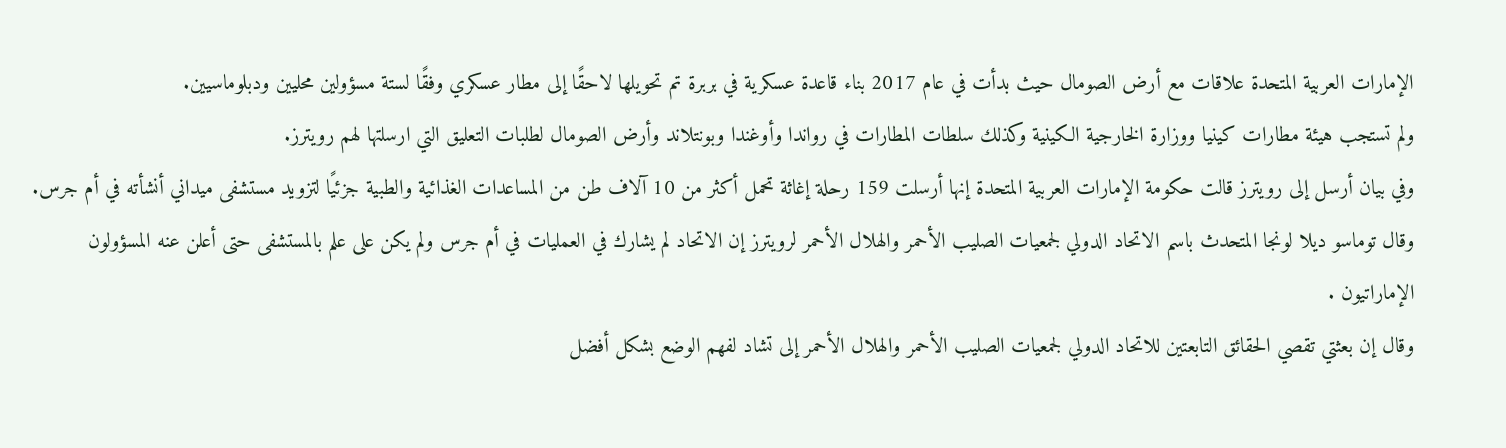الإمارات العربية المتحدة علاقات مع أرض الصومال حيث بدأت في عام 2017 بناء قاعدة عسكرية في بربرة تم تحويلها لاحقًا إلى مطار عسكري وفقًا لستة مسؤولين محليين ودبلوماسيين.
ولم تستجب هيئة مطارات كينيا ووزارة الخارجية الكينية وكذلك سلطات المطارات في رواندا وأوغندا وبونتلاند وأرض الصومال لطلبات التعليق التي ارسلتها لهم رويترز.
وفي بيان أرسل إلى رويترز قالت حكومة الإمارات العربية المتحدة إنها أرسلت 159 رحلة إغاثة تحمل أكثر من 10 آلاف طن من المساعدات الغذائية والطبية جزئيًا لتزويد مستشفى ميداني أنشأته في أم جرس.
وقال توماسو ديلا لونجا المتحدث باسم الاتحاد الدولي لجمعيات الصليب الأحمر والهلال الأحمر لرويترز إن الاتحاد لم يشارك في العمليات في أم جرس ولم يكن على علم بالمستشفى حتى أعلن عنه المسؤولون الإماراتيون .
وقال إن بعثتي تقصي الحقائق التابعتين للاتحاد الدولي لجمعيات الصليب الأحمر والهلال الأحمر إلى تشاد لفهم الوضع بشكل أفضل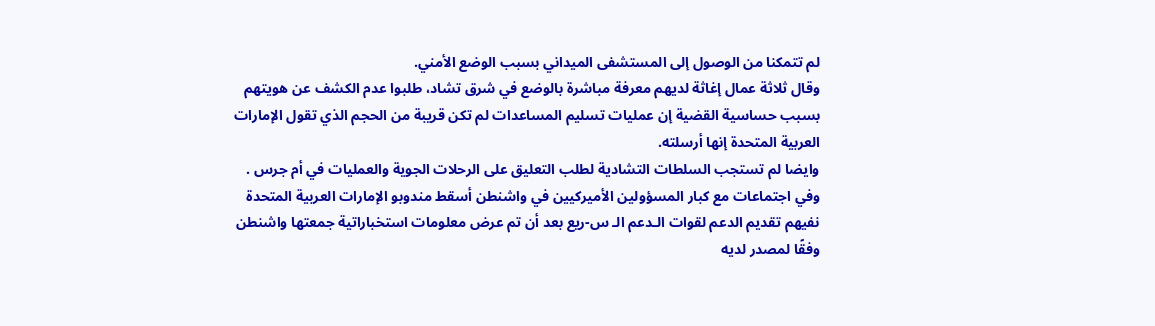لم تتمكنا من الوصول إلى المستشفى الميداني بسبب الوضع الأمني.
وقال ثلاثة عمال إغاثة لديهم معرفة مباشرة بالوضع في شرق تشاد، طلبوا عدم الكشف عن هويتهم بسبب حساسية القضية إن عمليات تسليم المساعدات لم تكن قريبة من الحجم الذي تقول الإمارات العربية المتحدة إنها أرسلته.
وايضا لم تستجب السلطات التشادية لطلب التعليق على الرحلات الجوية والعمليات في أم جرس .
وفي اجتماعات مع كبار المسؤولين الأميركيين في واشنطن أسقط مندوبو الإمارات العربية المتحدة نفيهم تقديم الدعم لقوات الـدعم الـ س-ريع بعد أن تم عرض معلومات استخباراتية جمعتها واشنطن وفقًا لمصدر لديه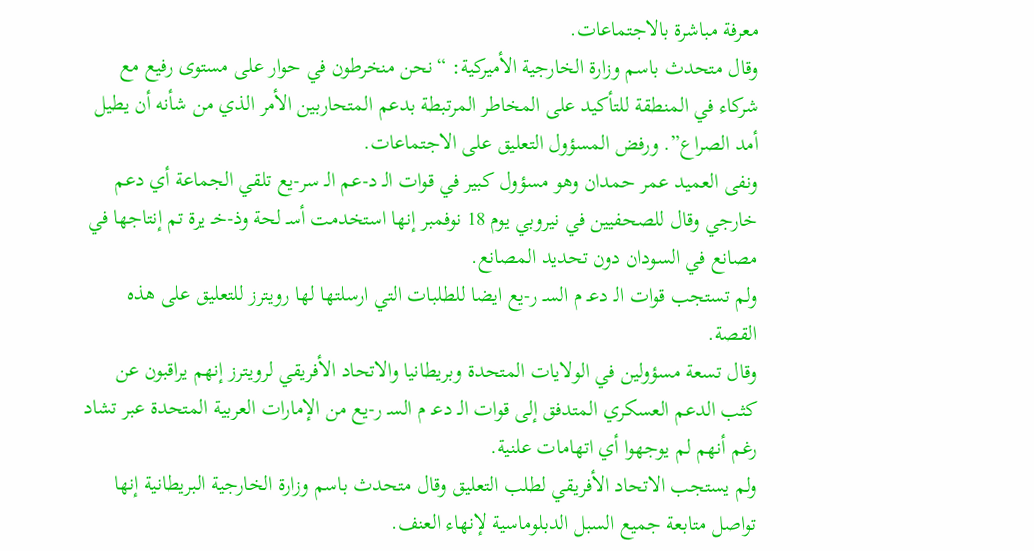معرفة مباشرة بالاجتماعات.
وقال متحدث باسم وزارة الخارجية الأميركية: “نحن منخرطون في حوار على مستوى رفيع مع شركاء في المنطقة للتأكيد على المخاطر المرتبطة بدعم المتحاربين الأمر الذي من شأنه أن يطيل أمد الصراع”. ورفض المسؤول التعليق على الاجتماعات.
ونفى العميد عمر حمدان وهو مسؤول كبير في قوات الـ د-عم الـ سر-يع تلقي الجماعة أي دعم خارجي وقال للصحفيين في نيروبي يوم 18 نوفمبر إنها استخدمت أسـ لحة وذ-خـ يرة تم إنتاجها في مصانع في السودان دون تحديد المصانع.
ولم تستجب قوات الـ دعـ م السـ ر-يع ايضا للطلبات التي ارسلتها لها رويترز للتعليق على هذه القصة.
وقال تسعة مسؤولين في الولايات المتحدة وبريطانيا والاتحاد الأفريقي لرويترز إنهم يراقبون عن كثب الدعم العسكري المتدفق إلى قوات الـ دعـ م السـ ر-يع من الإمارات العربية المتحدة عبر تشاد رغم أنهم لم يوجهوا أي اتهامات علنية.
ولم يستجب الاتحاد الأفريقي لطلب التعليق وقال متحدث باسم وزارة الخارجية البريطانية إنها تواصل متابعة جميع السبل الدبلوماسية لإنهاء العنف.